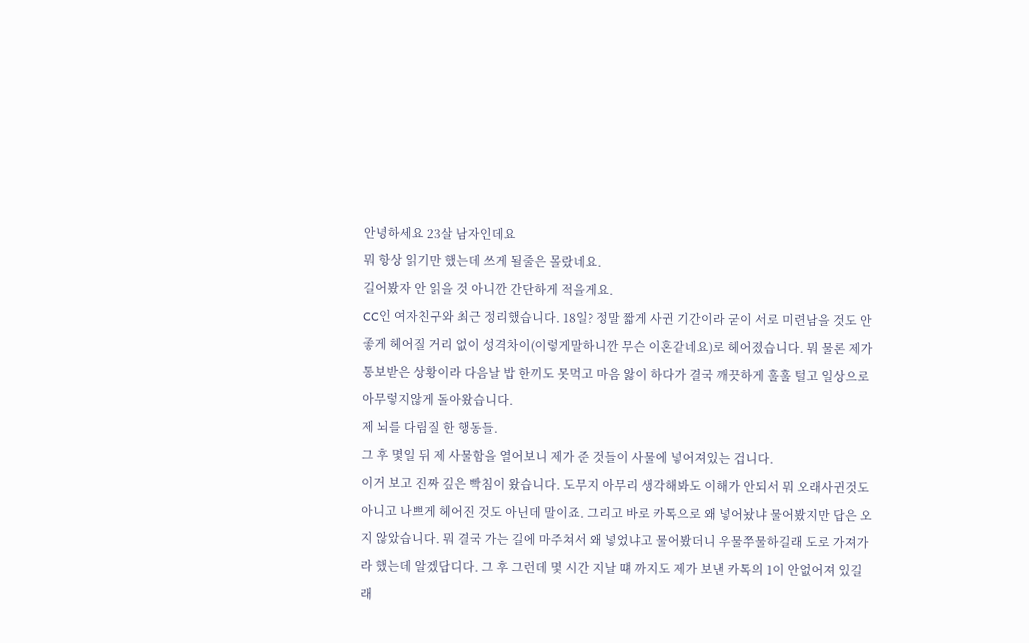안녕하세요 23살 남자인데요
뭐 항상 읽기만 했는데 쓰게 될줄은 몰랐네요.
길어봤자 안 읽을 것 아니깐 간단하게 적을게요.
CC인 여자친구와 최근 정리했습니다. 18일? 정말 짧게 사귄 기간이라 굳이 서로 미련남을 것도 안
좋게 헤어질 거리 없이 성격차이(이렇게말하니깐 무슨 이혼같네요)로 헤어졌습니다. 뭐 물론 제가
통보받은 상황이라 다음날 밥 한끼도 못먹고 마음 앓이 하다가 결국 깨끗하게 훌훌 털고 일상으로
아무렇지않게 돌아왔습니다.
제 뇌를 다림질 한 행동들.
그 후 몇일 뒤 제 사물함을 열어보니 제가 준 것들이 사물에 넣어져있는 겁니다.
이거 보고 진짜 깊은 빡침이 왔습니다. 도무지 아무리 생각해봐도 이해가 안되서 뭐 오래사귄것도
아니고 나쁘게 헤어진 것도 아닌데 말이죠. 그리고 바로 카톡으로 왜 넣어놨냐 물어봤지만 답은 오
지 않았습니다. 뭐 결국 가는 길에 마주쳐서 왜 넣었냐고 물어봤더니 우물쭈물하길래 도로 가져가
라 했는데 알겠답디다. 그 후 그런데 몇 시간 지날 떄 까지도 제가 보낸 카톡의 1이 안없어져 있길
래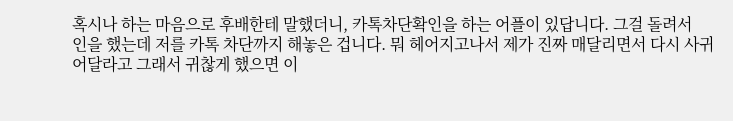혹시나 하는 마음으로 후배한테 말했더니, 카톡차단확인을 하는 어플이 있답니다. 그걸 돌려서
인을 했는데 저를 카톡 차단까지 해놓은 겁니다. 뭐 헤어지고나서 제가 진짜 매달리면서 다시 사귀
어달라고 그래서 귀찮게 했으면 이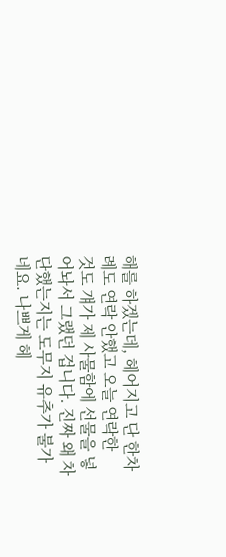해를 하겠는데, 헤어지고 단 한차례도 연락 안했고 오늘 연락한
것도 걔가 제 사물함에 선물을 넣어놔서 그랬던 겁니다. 진짜 왜 차단했는지는 도무지 유추가 불가
네요. 나쁘게 헤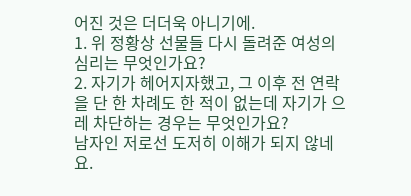어진 것은 더더욱 아니기에.
1. 위 정황상 선물들 다시 돌려준 여성의 심리는 무엇인가요?
2. 자기가 헤어지자했고, 그 이후 전 연락을 단 한 차례도 한 적이 없는데 자기가 으레 차단하는 경우는 무엇인가요?
남자인 저로선 도저히 이해가 되지 않네요.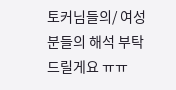토커님들의/ 여성분들의 해석 부탁드릴게요 ㅠㅠ